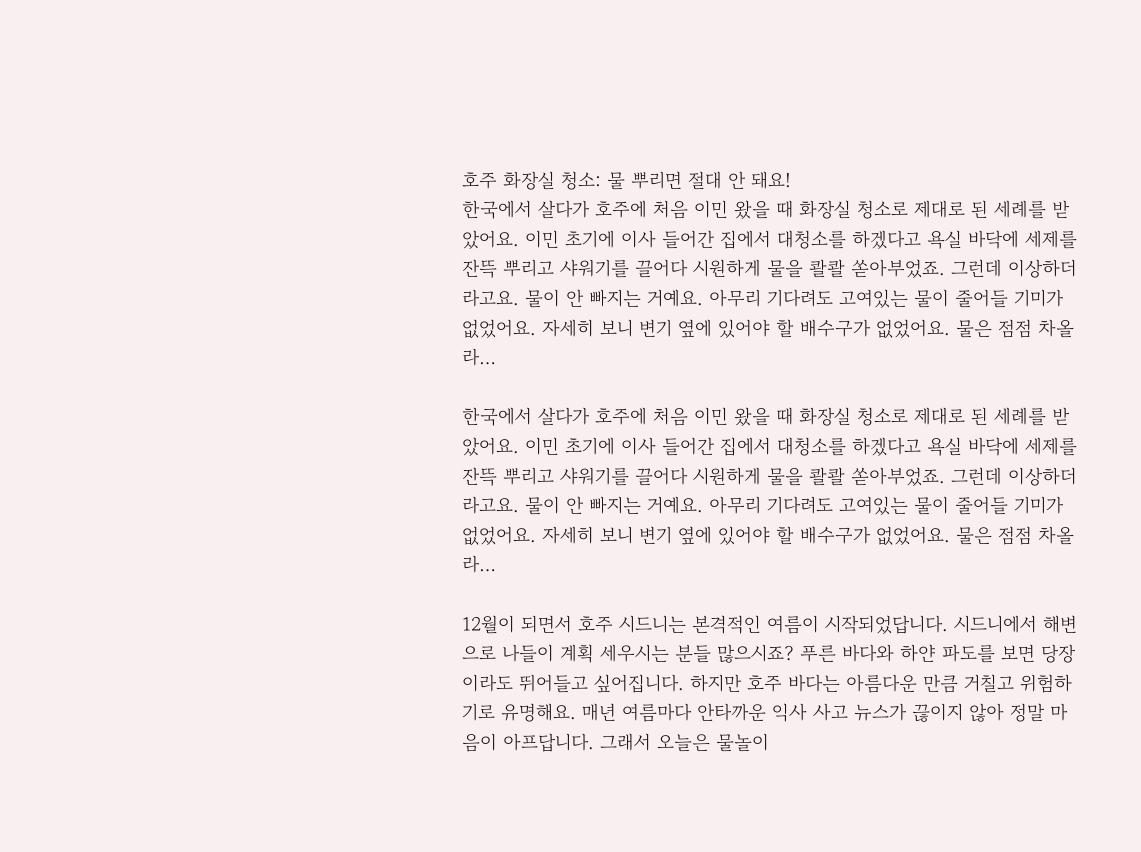호주 화장실 청소: 물 뿌리면 절대 안 돼요!
한국에서 살다가 호주에 처음 이민 왔을 때 화장실 청소로 제대로 된 세례를 받았어요. 이민 초기에 이사 들어간 집에서 대청소를 하겠다고 욕실 바닥에 세제를 잔뜩 뿌리고 샤워기를 끌어다 시원하게 물을 콸콸 쏟아부었죠. 그런데 이상하더라고요. 물이 안 빠지는 거예요. 아무리 기다려도 고여있는 물이 줄어들 기미가 없었어요. 자세히 보니 변기 옆에 있어야 할 배수구가 없었어요. 물은 점점 차올라…

한국에서 살다가 호주에 처음 이민 왔을 때 화장실 청소로 제대로 된 세례를 받았어요. 이민 초기에 이사 들어간 집에서 대청소를 하겠다고 욕실 바닥에 세제를 잔뜩 뿌리고 샤워기를 끌어다 시원하게 물을 콸콸 쏟아부었죠. 그런데 이상하더라고요. 물이 안 빠지는 거예요. 아무리 기다려도 고여있는 물이 줄어들 기미가 없었어요. 자세히 보니 변기 옆에 있어야 할 배수구가 없었어요. 물은 점점 차올라…

12월이 되면서 호주 시드니는 본격적인 여름이 시작되었답니다. 시드니에서 해변으로 나들이 계획 세우시는 분들 많으시죠? 푸른 바다와 하얀 파도를 보면 당장이라도 뛰어들고 싶어집니다. 하지만 호주 바다는 아름다운 만큼 거칠고 위험하기로 유명해요. 매년 여름마다 안타까운 익사 사고 뉴스가 끊이지 않아 정말 마음이 아프답니다. 그래서 오늘은 물놀이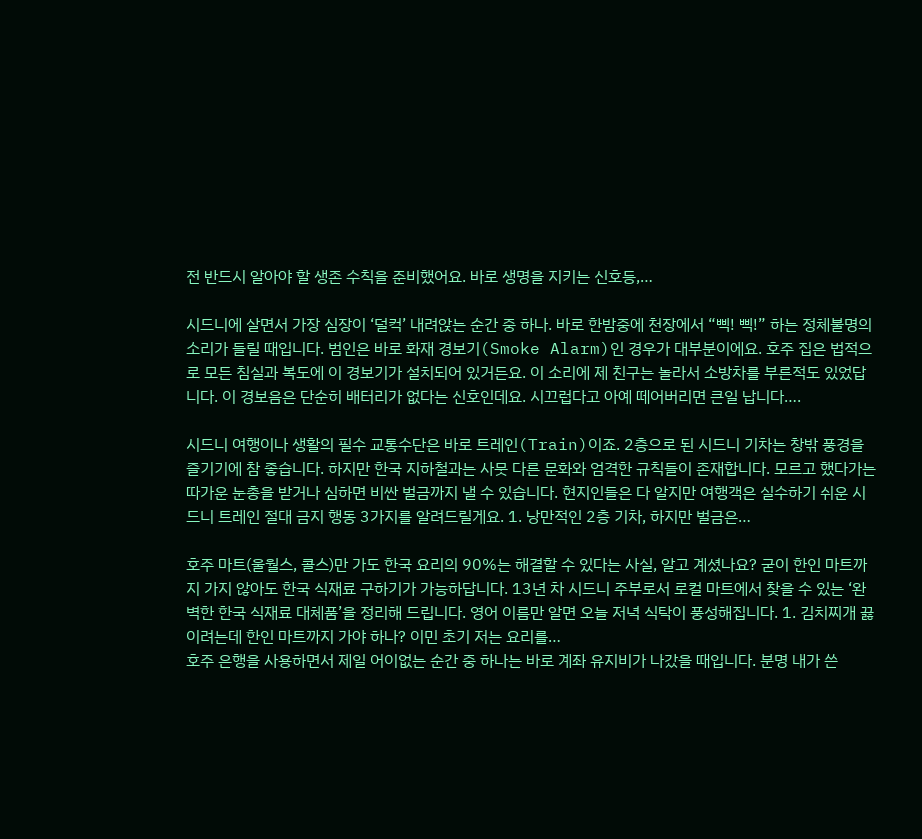전 반드시 알아야 할 생존 수칙을 준비했어요. 바로 생명을 지키는 신호등,…

시드니에 살면서 가장 심장이 ‘덜컥’ 내려앉는 순간 중 하나. 바로 한밤중에 천장에서 “삑! 삑!” 하는 정체불명의 소리가 들릴 때입니다. 범인은 바로 화재 경보기(Smoke Alarm)인 경우가 대부분이에요. 호주 집은 법적으로 모든 침실과 복도에 이 경보기가 설치되어 있거든요. 이 소리에 제 친구는 놀라서 소방차를 부른적도 있었답니다. 이 경보음은 단순히 배터리가 없다는 신호인데요. 시끄럽다고 아예 떼어버리면 큰일 납니다….

시드니 여행이나 생활의 필수 교통수단은 바로 트레인(Train)이죠. 2층으로 된 시드니 기차는 창밖 풍경을 즐기기에 참 좋습니다. 하지만 한국 지하철과는 사뭇 다른 문화와 엄격한 규칙들이 존재합니다. 모르고 했다가는 따가운 눈총을 받거나 심하면 비싼 벌금까지 낼 수 있습니다. 현지인들은 다 알지만 여행객은 실수하기 쉬운 시드니 트레인 절대 금지 행동 3가지를 알려드릴게요. 1. 낭만적인 2층 기차, 하지만 벌금은…

호주 마트(울월스, 콜스)만 가도 한국 요리의 90%는 해결할 수 있다는 사실, 알고 계셨나요? 굳이 한인 마트까지 가지 않아도 한국 식재료 구하기가 가능하답니다. 13년 차 시드니 주부로서 로컬 마트에서 찾을 수 있는 ‘완벽한 한국 식재료 대체품’을 정리해 드립니다. 영어 이름만 알면 오늘 저녁 식탁이 풍성해집니다. 1. 김치찌개 끓이려는데 한인 마트까지 가야 하나? 이민 초기 저는 요리를…
호주 은행을 사용하면서 제일 어이없는 순간 중 하나는 바로 계좌 유지비가 나갔을 때입니다. 분명 내가 쓴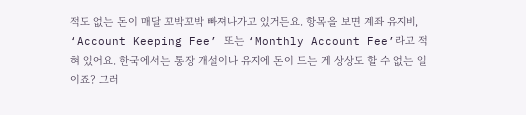적도 없는 돈이 매달 꼬박꼬박 빠져나가고 있거든요. 항목을 보면 계좌 유지비, ‘Account Keeping Fee’ 또는 ‘Monthly Account Fee’라고 적혀 있어요. 한국에서는 통장 개설이나 유지에 돈이 드는 게 상상도 할 수 없는 일이죠? 그러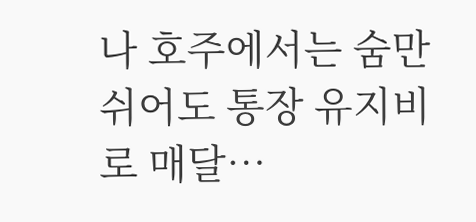나 호주에서는 숨만 쉬어도 통장 유지비로 매달…